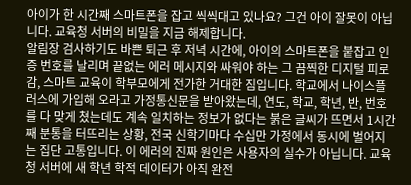아이가 한 시간째 스마트폰을 잡고 씩씩대고 있나요? 그건 아이 잘못이 아닙니다. 교육청 서버의 비밀을 지금 해제합니다.
알림장 검사하기도 바쁜 퇴근 후 저녁 시간에, 아이의 스마트폰을 붙잡고 인증 번호를 날리며 끝없는 에러 메시지와 싸워야 하는 그 끔찍한 디지털 피로감, 스마트 교육이 학부모에게 전가한 거대한 짐입니다. 학교에서 나이스플러스에 가입해 오라고 가정통신문을 받아왔는데, 연도, 학교, 학년, 반, 번호를 다 맞게 쳤는데도 계속 일치하는 정보가 없다는 붉은 글씨가 뜨면서 1시간째 분통을 터뜨리는 상황, 전국 신학기마다 수십만 가정에서 동시에 벌어지는 집단 고통입니다. 이 에러의 진짜 원인은 사용자의 실수가 아닙니다. 교육청 서버에 새 학년 학적 데이터가 아직 완전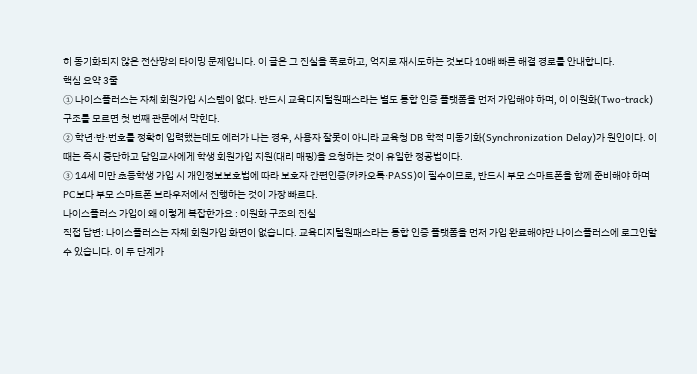히 동기화되지 않은 전산망의 타이밍 문제입니다. 이 글은 그 진실을 폭로하고, 억지로 재시도하는 것보다 10배 빠른 해결 경로를 안내합니다.
핵심 요약 3줄
① 나이스플러스는 자체 회원가입 시스템이 없다. 반드시 교육디지털원패스라는 별도 통합 인증 플랫폼을 먼저 가입해야 하며, 이 이원화(Two-track) 구조를 모르면 첫 번째 관문에서 막힌다.
② 학년·반·번호를 정확히 입력했는데도 에러가 나는 경우, 사용자 잘못이 아니라 교육청 DB 학적 미동기화(Synchronization Delay)가 원인이다. 이때는 즉시 중단하고 담임교사에게 학생 회원가입 지원(대리 매핑)을 요청하는 것이 유일한 정공법이다.
③ 14세 미만 초등학생 가입 시 개인정보보호법에 따라 보호자 간편인증(카카오톡·PASS)이 필수이므로, 반드시 부모 스마트폰을 함께 준비해야 하며 PC보다 부모 스마트폰 브라우저에서 진행하는 것이 가장 빠르다.
나이스플러스 가입이 왜 이렇게 복잡한가요 : 이원화 구조의 진실
직접 답변: 나이스플러스는 자체 회원가입 화면이 없습니다. 교육디지털원패스라는 통합 인증 플랫폼을 먼저 가입 완료해야만 나이스플러스에 로그인할 수 있습니다. 이 두 단계가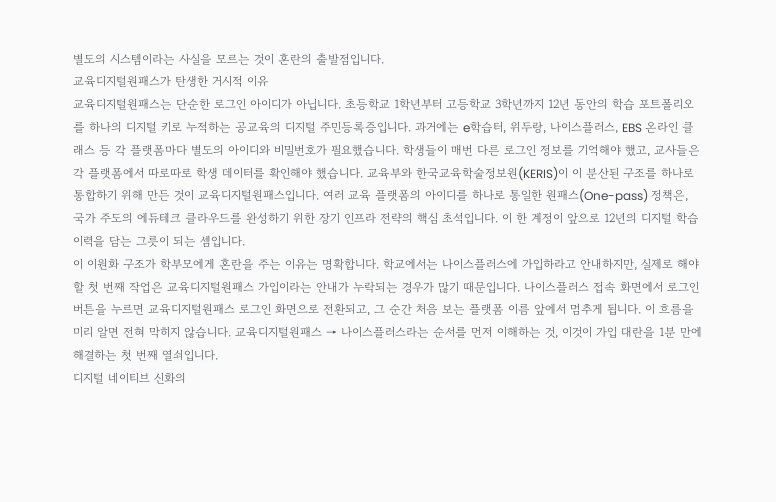별도의 시스템이라는 사실을 모르는 것이 혼란의 출발점입니다.
교육디지털원패스가 탄생한 거시적 이유
교육디지털원패스는 단순한 로그인 아이디가 아닙니다. 초등학교 1학년부터 고등학교 3학년까지 12년 동안의 학습 포트폴리오를 하나의 디지털 키로 누적하는 공교육의 디지털 주민등록증입니다. 과거에는 e학습터, 위두랑, 나이스플러스, EBS 온라인 클래스 등 각 플랫폼마다 별도의 아이디와 비밀번호가 필요했습니다. 학생들이 매번 다른 로그인 정보를 기억해야 했고, 교사들은 각 플랫폼에서 따로따로 학생 데이터를 확인해야 했습니다. 교육부와 한국교육학술정보원(KERIS)이 이 분산된 구조를 하나로 통합하기 위해 만든 것이 교육디지털원패스입니다. 여러 교육 플랫폼의 아이디를 하나로 통일한 원패스(One-pass) 정책은, 국가 주도의 에듀테크 클라우드를 완성하기 위한 장기 인프라 전략의 핵심 초석입니다. 이 한 계정이 앞으로 12년의 디지털 학습 이력을 담는 그릇이 되는 셈입니다.
이 이원화 구조가 학부모에게 혼란을 주는 이유는 명확합니다. 학교에서는 나이스플러스에 가입하라고 안내하지만, 실제로 해야 할 첫 번째 작업은 교육디지털원패스 가입이라는 안내가 누락되는 경우가 많기 때문입니다. 나이스플러스 접속 화면에서 로그인 버튼을 누르면 교육디지털원패스 로그인 화면으로 전환되고, 그 순간 처음 보는 플랫폼 이름 앞에서 멈추게 됩니다. 이 흐름을 미리 알면 전혀 막히지 않습니다. 교육디지털원패스 → 나이스플러스라는 순서를 먼저 이해하는 것, 이것이 가입 대란을 1분 만에 해결하는 첫 번째 열쇠입니다.
디지털 네이티브 신화의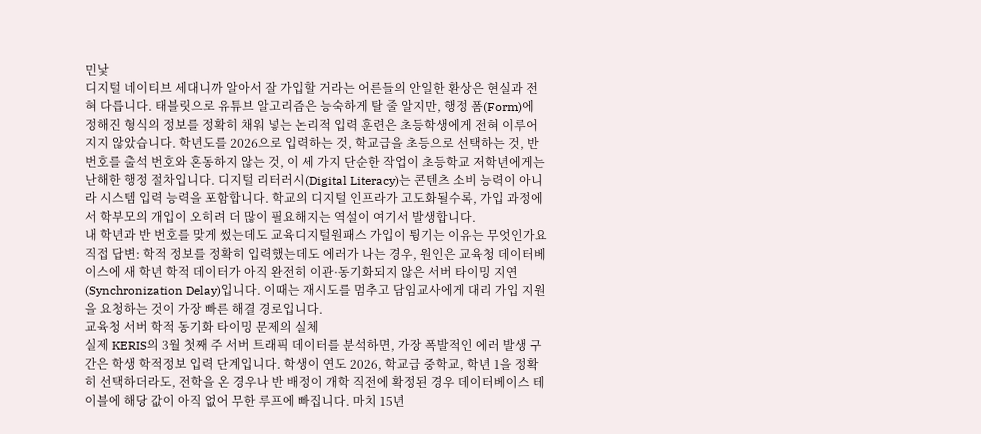민낯
디지털 네이티브 세대니까 알아서 잘 가입할 거라는 어른들의 안일한 환상은 현실과 전혀 다릅니다. 태블릿으로 유튜브 알고리즘은 능숙하게 탈 줄 알지만, 행정 폼(Form)에 정해진 형식의 정보를 정확히 채워 넣는 논리적 입력 훈련은 초등학생에게 전혀 이루어지지 않았습니다. 학년도를 2026으로 입력하는 것, 학교급을 초등으로 선택하는 것, 반 번호를 출석 번호와 혼동하지 않는 것, 이 세 가지 단순한 작업이 초등학교 저학년에게는 난해한 행정 절차입니다. 디지털 리터러시(Digital Literacy)는 콘텐츠 소비 능력이 아니라 시스템 입력 능력을 포함합니다. 학교의 디지털 인프라가 고도화될수록, 가입 과정에서 학부모의 개입이 오히려 더 많이 필요해지는 역설이 여기서 발생합니다.
내 학년과 반 번호를 맞게 썼는데도 교육디지털원패스 가입이 튕기는 이유는 무엇인가요
직접 답변: 학적 정보를 정확히 입력했는데도 에러가 나는 경우, 원인은 교육청 데이터베이스에 새 학년 학적 데이터가 아직 완전히 이관·동기화되지 않은 서버 타이밍 지연(Synchronization Delay)입니다. 이때는 재시도를 멈추고 담임교사에게 대리 가입 지원을 요청하는 것이 가장 빠른 해결 경로입니다.
교육청 서버 학적 동기화 타이밍 문제의 실체
실제 KERIS의 3월 첫째 주 서버 트래픽 데이터를 분석하면, 가장 폭발적인 에러 발생 구간은 학생 학적정보 입력 단계입니다. 학생이 연도 2026, 학교급 중학교, 학년 1을 정확히 선택하더라도, 전학을 온 경우나 반 배정이 개학 직전에 확정된 경우 데이터베이스 테이블에 해당 값이 아직 없어 무한 루프에 빠집니다. 마치 15년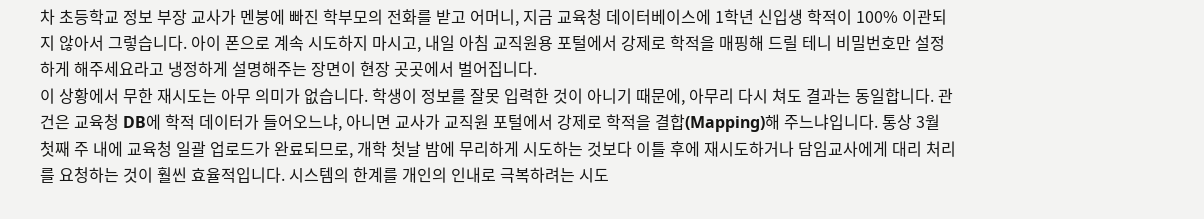차 초등학교 정보 부장 교사가 멘붕에 빠진 학부모의 전화를 받고 어머니, 지금 교육청 데이터베이스에 1학년 신입생 학적이 100% 이관되지 않아서 그렇습니다. 아이 폰으로 계속 시도하지 마시고, 내일 아침 교직원용 포털에서 강제로 학적을 매핑해 드릴 테니 비밀번호만 설정하게 해주세요라고 냉정하게 설명해주는 장면이 현장 곳곳에서 벌어집니다.
이 상황에서 무한 재시도는 아무 의미가 없습니다. 학생이 정보를 잘못 입력한 것이 아니기 때문에, 아무리 다시 쳐도 결과는 동일합니다. 관건은 교육청 DB에 학적 데이터가 들어오느냐, 아니면 교사가 교직원 포털에서 강제로 학적을 결합(Mapping)해 주느냐입니다. 통상 3월 첫째 주 내에 교육청 일괄 업로드가 완료되므로, 개학 첫날 밤에 무리하게 시도하는 것보다 이틀 후에 재시도하거나 담임교사에게 대리 처리를 요청하는 것이 훨씬 효율적입니다. 시스템의 한계를 개인의 인내로 극복하려는 시도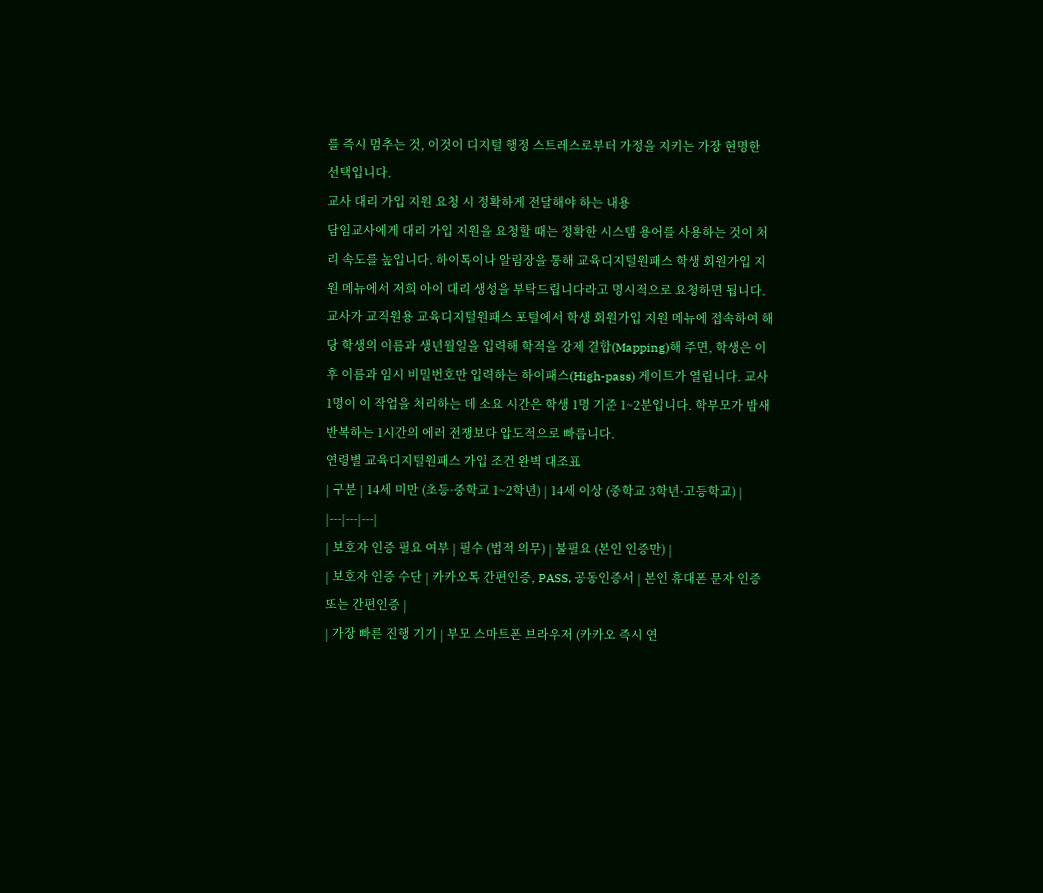를 즉시 멈추는 것, 이것이 디지털 행정 스트레스로부터 가정을 지키는 가장 현명한 선택입니다.
교사 대리 가입 지원 요청 시 정확하게 전달해야 하는 내용
담임교사에게 대리 가입 지원을 요청할 때는 정확한 시스템 용어를 사용하는 것이 처리 속도를 높입니다. 하이톡이나 알림장을 통해 교육디지털원패스 학생 회원가입 지원 메뉴에서 저희 아이 대리 생성을 부탁드립니다라고 명시적으로 요청하면 됩니다. 교사가 교직원용 교육디지털원패스 포털에서 학생 회원가입 지원 메뉴에 접속하여 해당 학생의 이름과 생년월일을 입력해 학적을 강제 결합(Mapping)해 주면, 학생은 이후 이름과 임시 비밀번호만 입력하는 하이패스(High-pass) 게이트가 열립니다. 교사 1명이 이 작업을 처리하는 데 소요 시간은 학생 1명 기준 1~2분입니다. 학부모가 밤새 반복하는 1시간의 에러 전쟁보다 압도적으로 빠릅니다.
연령별 교육디지털원패스 가입 조건 완벽 대조표
| 구분 | 14세 미만 (초등·중학교 1~2학년) | 14세 이상 (중학교 3학년·고등학교) |
|---|---|---|
| 보호자 인증 필요 여부 | 필수 (법적 의무) | 불필요 (본인 인증만) |
| 보호자 인증 수단 | 카카오톡 간편인증, PASS, 공동인증서 | 본인 휴대폰 문자 인증 또는 간편인증 |
| 가장 빠른 진행 기기 | 부모 스마트폰 브라우저 (카카오 즉시 연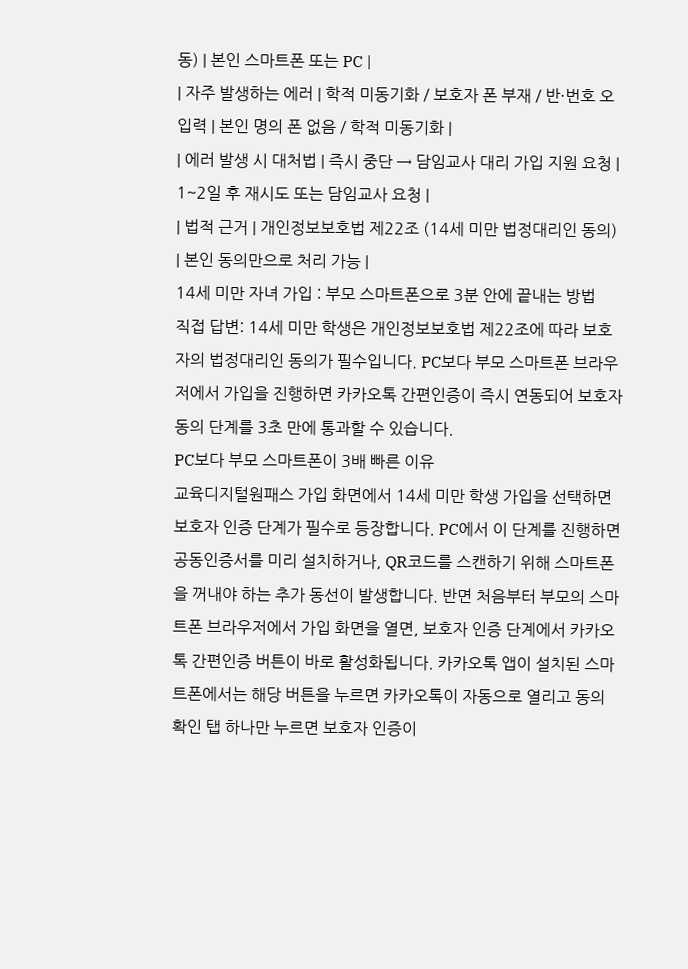동) | 본인 스마트폰 또는 PC |
| 자주 발생하는 에러 | 학적 미동기화 / 보호자 폰 부재 / 반·번호 오입력 | 본인 명의 폰 없음 / 학적 미동기화 |
| 에러 발생 시 대처법 | 즉시 중단 → 담임교사 대리 가입 지원 요청 | 1~2일 후 재시도 또는 담임교사 요청 |
| 법적 근거 | 개인정보보호법 제22조 (14세 미만 법정대리인 동의) | 본인 동의만으로 처리 가능 |
14세 미만 자녀 가입 : 부모 스마트폰으로 3분 안에 끝내는 방법
직접 답변: 14세 미만 학생은 개인정보보호법 제22조에 따라 보호자의 법정대리인 동의가 필수입니다. PC보다 부모 스마트폰 브라우저에서 가입을 진행하면 카카오톡 간편인증이 즉시 연동되어 보호자 동의 단계를 3초 만에 통과할 수 있습니다.
PC보다 부모 스마트폰이 3배 빠른 이유
교육디지털원패스 가입 화면에서 14세 미만 학생 가입을 선택하면 보호자 인증 단계가 필수로 등장합니다. PC에서 이 단계를 진행하면 공동인증서를 미리 설치하거나, QR코드를 스캔하기 위해 스마트폰을 꺼내야 하는 추가 동선이 발생합니다. 반면 처음부터 부모의 스마트폰 브라우저에서 가입 화면을 열면, 보호자 인증 단계에서 카카오톡 간편인증 버튼이 바로 활성화됩니다. 카카오톡 앱이 설치된 스마트폰에서는 해당 버튼을 누르면 카카오톡이 자동으로 열리고 동의 확인 탭 하나만 누르면 보호자 인증이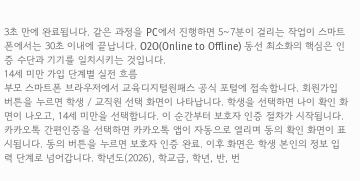3초 만에 완료됩니다. 같은 과정을 PC에서 진행하면 5~7분이 걸리는 작업이 스마트폰에서는 30초 이내에 끝납니다. O2O(Online to Offline) 동선 최소화의 핵심은 인증 수단과 기기를 일치시키는 것입니다.
14세 미만 가입 단계별 실전 흐름
부모 스마트폰 브라우저에서 교육디지털원패스 공식 포털에 접속합니다. 회원가입 버튼을 누르면 학생 / 교직원 선택 화면이 나타납니다. 학생을 선택하면 나이 확인 화면이 나오고, 14세 미만을 선택합니다. 이 순간부터 보호자 인증 절차가 시작됩니다. 카카오톡 간편인증을 선택하면 카카오톡 앱이 자동으로 열리며 동의 확인 화면이 표시됩니다. 동의 버튼을 누르면 보호자 인증 완료. 이후 화면은 학생 본인의 정보 입력 단계로 넘어갑니다. 학년도(2026), 학교급, 학년, 반, 번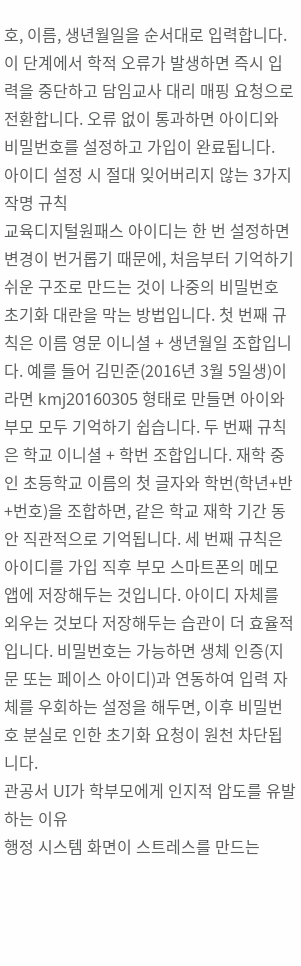호, 이름, 생년월일을 순서대로 입력합니다. 이 단계에서 학적 오류가 발생하면 즉시 입력을 중단하고 담임교사 대리 매핑 요청으로 전환합니다. 오류 없이 통과하면 아이디와 비밀번호를 설정하고 가입이 완료됩니다.
아이디 설정 시 절대 잊어버리지 않는 3가지 작명 규칙
교육디지털원패스 아이디는 한 번 설정하면 변경이 번거롭기 때문에, 처음부터 기억하기 쉬운 구조로 만드는 것이 나중의 비밀번호 초기화 대란을 막는 방법입니다. 첫 번째 규칙은 이름 영문 이니셜 + 생년월일 조합입니다. 예를 들어 김민준(2016년 3월 5일생)이라면 kmj20160305 형태로 만들면 아이와 부모 모두 기억하기 쉽습니다. 두 번째 규칙은 학교 이니셜 + 학번 조합입니다. 재학 중인 초등학교 이름의 첫 글자와 학번(학년+반+번호)을 조합하면, 같은 학교 재학 기간 동안 직관적으로 기억됩니다. 세 번째 규칙은 아이디를 가입 직후 부모 스마트폰의 메모 앱에 저장해두는 것입니다. 아이디 자체를 외우는 것보다 저장해두는 습관이 더 효율적입니다. 비밀번호는 가능하면 생체 인증(지문 또는 페이스 아이디)과 연동하여 입력 자체를 우회하는 설정을 해두면, 이후 비밀번호 분실로 인한 초기화 요청이 원천 차단됩니다.
관공서 UI가 학부모에게 인지적 압도를 유발하는 이유
행정 시스템 화면이 스트레스를 만드는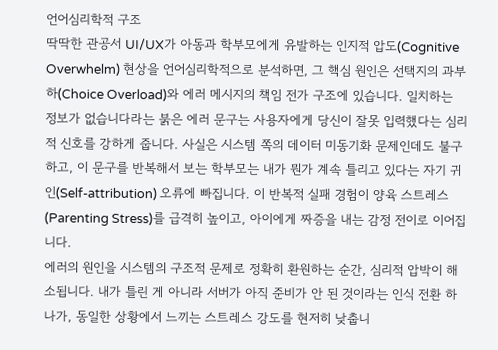언어심리학적 구조
딱딱한 관공서 UI/UX가 아동과 학부모에게 유발하는 인지적 압도(Cognitive Overwhelm) 현상을 언어심리학적으로 분석하면, 그 핵심 원인은 선택지의 과부하(Choice Overload)와 에러 메시지의 책임 전가 구조에 있습니다. 일치하는 정보가 없습니다라는 붉은 에러 문구는 사용자에게 당신이 잘못 입력했다는 심리적 신호를 강하게 줍니다. 사실은 시스템 쪽의 데이터 미동기화 문제인데도 불구하고, 이 문구를 반복해서 보는 학부모는 내가 뭔가 계속 틀리고 있다는 자기 귀인(Self-attribution) 오류에 빠집니다. 이 반복적 실패 경험이 양육 스트레스(Parenting Stress)를 급격히 높이고, 아이에게 짜증을 내는 감정 전이로 이어집니다.
에러의 원인을 시스템의 구조적 문제로 정확히 환원하는 순간, 심리적 압박이 해소됩니다. 내가 틀린 게 아니라 서버가 아직 준비가 안 된 것이라는 인식 전환 하나가, 동일한 상황에서 느끼는 스트레스 강도를 현저히 낮춥니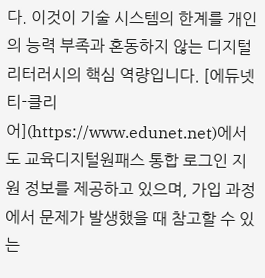다. 이것이 기술 시스템의 한계를 개인의 능력 부족과 혼동하지 않는 디지털 리터러시의 핵심 역량입니다. [에듀넷 티-클리어](https://www.edunet.net)에서도 교육디지털원패스 통합 로그인 지원 정보를 제공하고 있으며, 가입 과정에서 문제가 발생했을 때 참고할 수 있는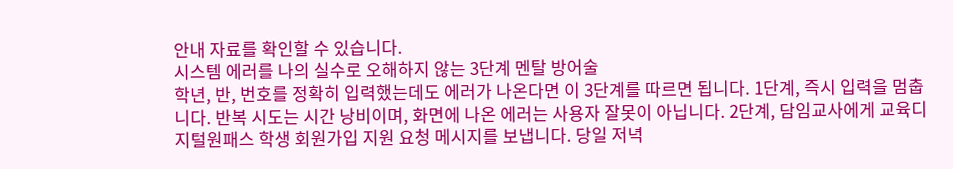안내 자료를 확인할 수 있습니다.
시스템 에러를 나의 실수로 오해하지 않는 3단계 멘탈 방어술
학년, 반, 번호를 정확히 입력했는데도 에러가 나온다면 이 3단계를 따르면 됩니다. 1단계, 즉시 입력을 멈춥니다. 반복 시도는 시간 낭비이며, 화면에 나온 에러는 사용자 잘못이 아닙니다. 2단계, 담임교사에게 교육디지털원패스 학생 회원가입 지원 요청 메시지를 보냅니다. 당일 저녁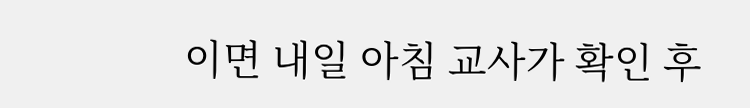이면 내일 아침 교사가 확인 후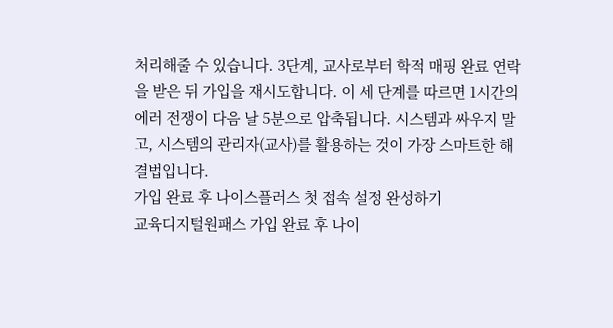처리해줄 수 있습니다. 3단계, 교사로부터 학적 매핑 완료 연락을 받은 뒤 가입을 재시도합니다. 이 세 단계를 따르면 1시간의 에러 전쟁이 다음 날 5분으로 압축됩니다. 시스템과 싸우지 말고, 시스템의 관리자(교사)를 활용하는 것이 가장 스마트한 해결법입니다.
가입 완료 후 나이스플러스 첫 접속 설정 완성하기
교육디지털원패스 가입 완료 후 나이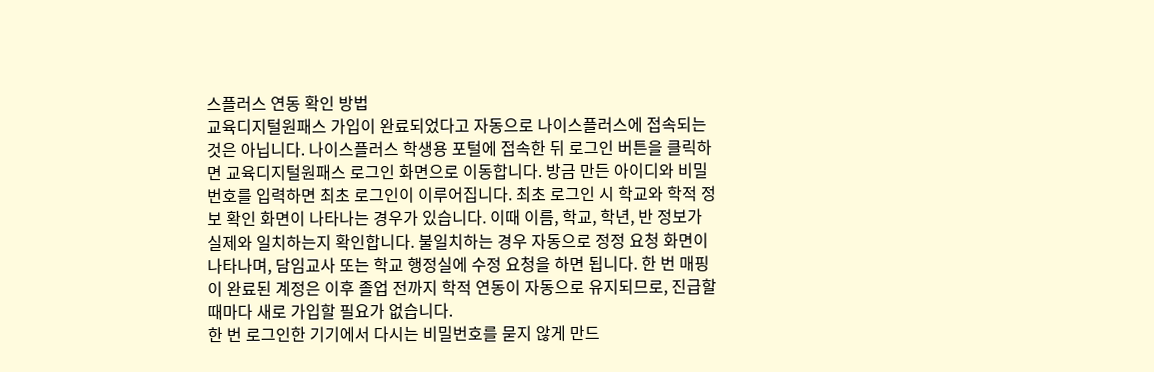스플러스 연동 확인 방법
교육디지털원패스 가입이 완료되었다고 자동으로 나이스플러스에 접속되는 것은 아닙니다. 나이스플러스 학생용 포털에 접속한 뒤 로그인 버튼을 클릭하면 교육디지털원패스 로그인 화면으로 이동합니다. 방금 만든 아이디와 비밀번호를 입력하면 최초 로그인이 이루어집니다. 최초 로그인 시 학교와 학적 정보 확인 화면이 나타나는 경우가 있습니다. 이때 이름, 학교, 학년, 반 정보가 실제와 일치하는지 확인합니다. 불일치하는 경우 자동으로 정정 요청 화면이 나타나며, 담임교사 또는 학교 행정실에 수정 요청을 하면 됩니다. 한 번 매핑이 완료된 계정은 이후 졸업 전까지 학적 연동이 자동으로 유지되므로, 진급할 때마다 새로 가입할 필요가 없습니다.
한 번 로그인한 기기에서 다시는 비밀번호를 묻지 않게 만드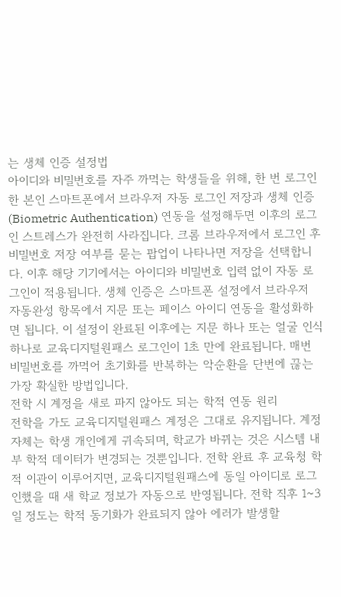는 생체 인증 설정법
아이디와 비밀번호를 자주 까먹는 학생들을 위해, 한 번 로그인한 본인 스마트폰에서 브라우저 자동 로그인 저장과 생체 인증(Biometric Authentication) 연동을 설정해두면 이후의 로그인 스트레스가 완전히 사라집니다. 크롬 브라우저에서 로그인 후 비밀번호 저장 여부를 묻는 팝업이 나타나면 저장을 선택합니다. 이후 해당 기기에서는 아이디와 비밀번호 입력 없이 자동 로그인이 적용됩니다. 생체 인증은 스마트폰 설정에서 브라우저 자동완성 항목에서 지문 또는 페이스 아이디 연동을 활성화하면 됩니다. 이 설정이 완료된 이후에는 지문 하나 또는 얼굴 인식 하나로 교육디지털원패스 로그인이 1초 만에 완료됩니다. 매번 비밀번호를 까먹어 초기화를 반복하는 악순환을 단번에 끊는 가장 확실한 방법입니다.
전학 시 계정을 새로 파지 않아도 되는 학적 연동 원리
전학을 가도 교육디지털원패스 계정은 그대로 유지됩니다. 계정 자체는 학생 개인에게 귀속되며, 학교가 바뀌는 것은 시스템 내부 학적 데이터가 변경되는 것뿐입니다. 전학 완료 후 교육청 학적 이관이 이루어지면, 교육디지털원패스에 동일 아이디로 로그인했을 때 새 학교 정보가 자동으로 반영됩니다. 전학 직후 1~3일 정도는 학적 동기화가 완료되지 않아 에러가 발생할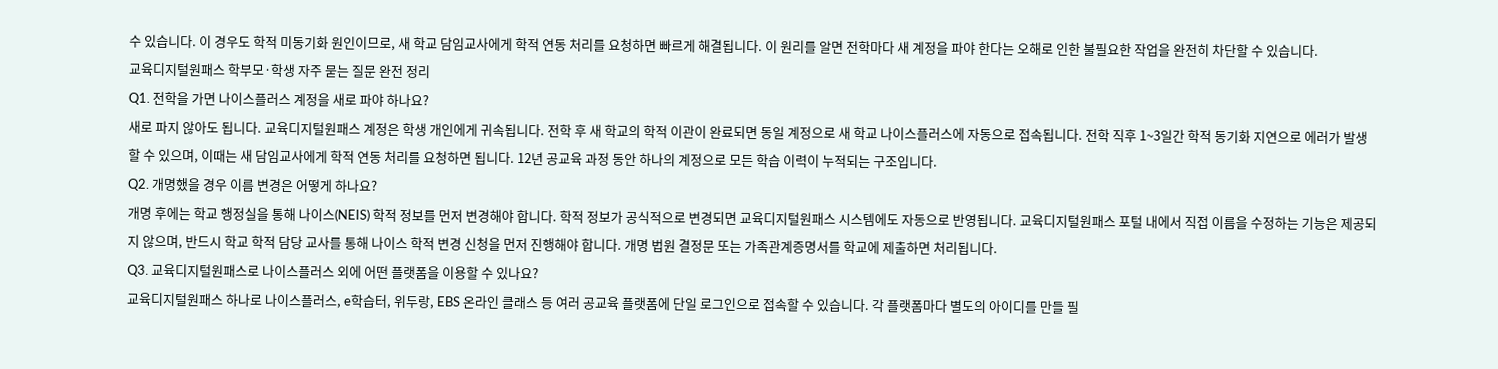수 있습니다. 이 경우도 학적 미동기화 원인이므로, 새 학교 담임교사에게 학적 연동 처리를 요청하면 빠르게 해결됩니다. 이 원리를 알면 전학마다 새 계정을 파야 한다는 오해로 인한 불필요한 작업을 완전히 차단할 수 있습니다.
교육디지털원패스 학부모·학생 자주 묻는 질문 완전 정리
Q1. 전학을 가면 나이스플러스 계정을 새로 파야 하나요?
새로 파지 않아도 됩니다. 교육디지털원패스 계정은 학생 개인에게 귀속됩니다. 전학 후 새 학교의 학적 이관이 완료되면 동일 계정으로 새 학교 나이스플러스에 자동으로 접속됩니다. 전학 직후 1~3일간 학적 동기화 지연으로 에러가 발생할 수 있으며, 이때는 새 담임교사에게 학적 연동 처리를 요청하면 됩니다. 12년 공교육 과정 동안 하나의 계정으로 모든 학습 이력이 누적되는 구조입니다.
Q2. 개명했을 경우 이름 변경은 어떻게 하나요?
개명 후에는 학교 행정실을 통해 나이스(NEIS) 학적 정보를 먼저 변경해야 합니다. 학적 정보가 공식적으로 변경되면 교육디지털원패스 시스템에도 자동으로 반영됩니다. 교육디지털원패스 포털 내에서 직접 이름을 수정하는 기능은 제공되지 않으며, 반드시 학교 학적 담당 교사를 통해 나이스 학적 변경 신청을 먼저 진행해야 합니다. 개명 법원 결정문 또는 가족관계증명서를 학교에 제출하면 처리됩니다.
Q3. 교육디지털원패스로 나이스플러스 외에 어떤 플랫폼을 이용할 수 있나요?
교육디지털원패스 하나로 나이스플러스, e학습터, 위두랑, EBS 온라인 클래스 등 여러 공교육 플랫폼에 단일 로그인으로 접속할 수 있습니다. 각 플랫폼마다 별도의 아이디를 만들 필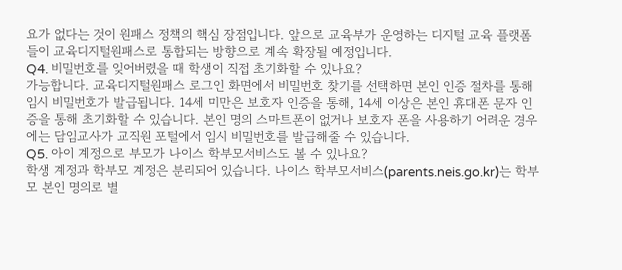요가 없다는 것이 원패스 정책의 핵심 장점입니다. 앞으로 교육부가 운영하는 디지털 교육 플랫폼들이 교육디지털원패스로 통합되는 방향으로 계속 확장될 예정입니다.
Q4. 비밀번호를 잊어버렸을 때 학생이 직접 초기화할 수 있나요?
가능합니다. 교육디지털원패스 로그인 화면에서 비밀번호 찾기를 선택하면 본인 인증 절차를 통해 임시 비밀번호가 발급됩니다. 14세 미만은 보호자 인증을 통해, 14세 이상은 본인 휴대폰 문자 인증을 통해 초기화할 수 있습니다. 본인 명의 스마트폰이 없거나 보호자 폰을 사용하기 어려운 경우에는 담임교사가 교직원 포털에서 임시 비밀번호를 발급해줄 수 있습니다.
Q5. 아이 계정으로 부모가 나이스 학부모서비스도 볼 수 있나요?
학생 계정과 학부모 계정은 분리되어 있습니다. 나이스 학부모서비스(parents.neis.go.kr)는 학부모 본인 명의로 별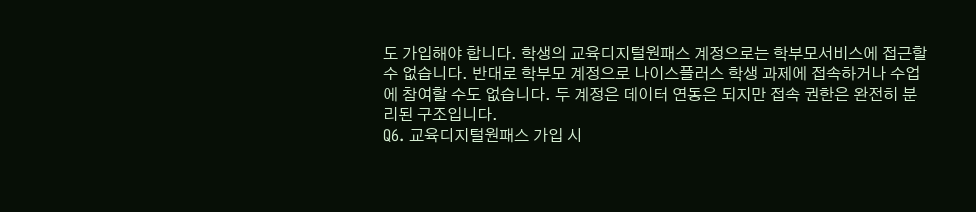도 가입해야 합니다. 학생의 교육디지털원패스 계정으로는 학부모서비스에 접근할 수 없습니다. 반대로 학부모 계정으로 나이스플러스 학생 과제에 접속하거나 수업에 참여할 수도 없습니다. 두 계정은 데이터 연동은 되지만 접속 권한은 완전히 분리된 구조입니다.
Q6. 교육디지털원패스 가입 시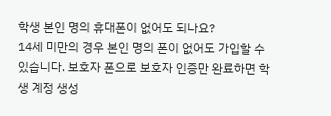학생 본인 명의 휴대폰이 없어도 되나요?
14세 미만의 경우 본인 명의 폰이 없어도 가입할 수 있습니다. 보호자 폰으로 보호자 인증만 완료하면 학생 계정 생성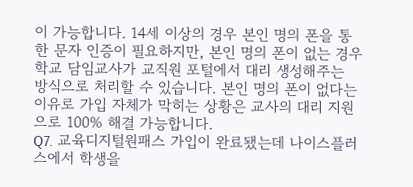이 가능합니다. 14세 이상의 경우 본인 명의 폰을 통한 문자 인증이 필요하지만, 본인 명의 폰이 없는 경우 학교 담임교사가 교직원 포털에서 대리 생성해주는 방식으로 처리할 수 있습니다. 본인 명의 폰이 없다는 이유로 가입 자체가 막히는 상황은 교사의 대리 지원으로 100% 해결 가능합니다.
Q7. 교육디지털원패스 가입이 완료됐는데 나이스플러스에서 학생을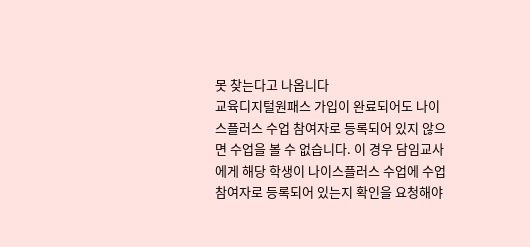못 찾는다고 나옵니다
교육디지털원패스 가입이 완료되어도 나이스플러스 수업 참여자로 등록되어 있지 않으면 수업을 볼 수 없습니다. 이 경우 담임교사에게 해당 학생이 나이스플러스 수업에 수업참여자로 등록되어 있는지 확인을 요청해야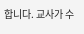합니다. 교사가 수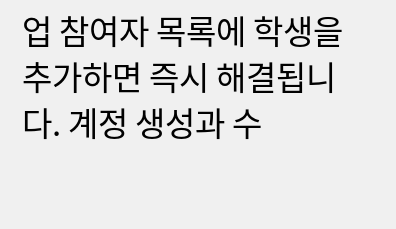업 참여자 목록에 학생을 추가하면 즉시 해결됩니다. 계정 생성과 수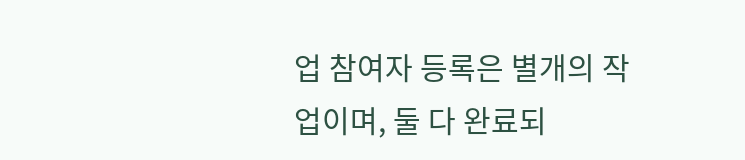업 참여자 등록은 별개의 작업이며, 둘 다 완료되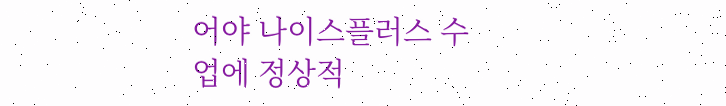어야 나이스플러스 수업에 정상적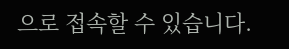으로 접속할 수 있습니다.